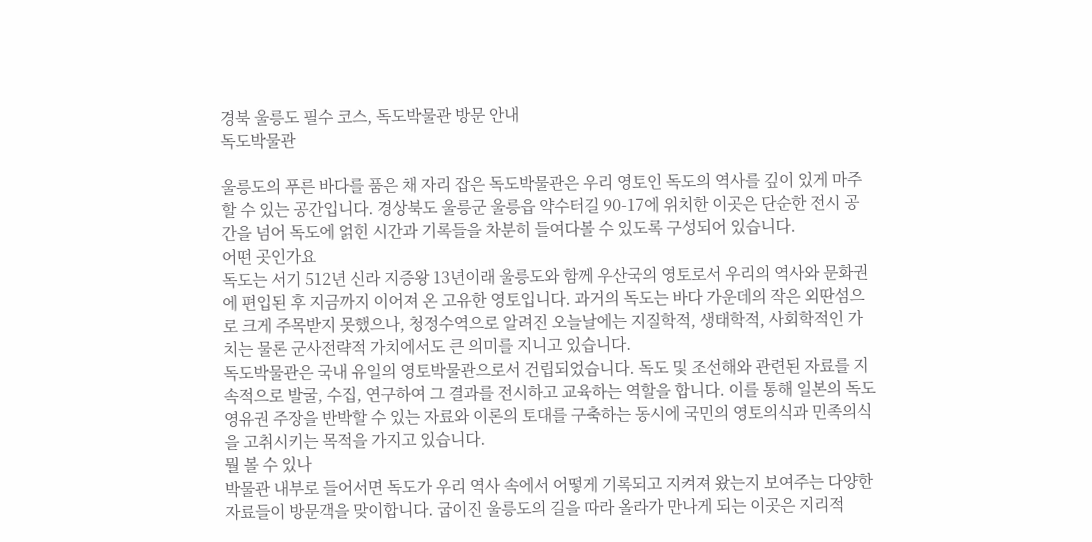경북 울릉도 필수 코스, 독도박물관 방문 안내
독도박물관

울릉도의 푸른 바다를 품은 채 자리 잡은 독도박물관은 우리 영토인 독도의 역사를 깊이 있게 마주할 수 있는 공간입니다. 경상북도 울릉군 울릉읍 약수터길 90-17에 위치한 이곳은 단순한 전시 공간을 넘어 독도에 얽힌 시간과 기록들을 차분히 들여다볼 수 있도록 구성되어 있습니다.
어떤 곳인가요
독도는 서기 512년 신라 지증왕 13년이래 울릉도와 함께 우산국의 영토로서 우리의 역사와 문화권에 편입된 후 지금까지 이어져 온 고유한 영토입니다. 과거의 독도는 바다 가운데의 작은 외딴섬으로 크게 주목받지 못했으나, 청정수역으로 알려진 오늘날에는 지질학적, 생태학적, 사회학적인 가치는 물론 군사전략적 가치에서도 큰 의미를 지니고 있습니다.
독도박물관은 국내 유일의 영토박물관으로서 건립되었습니다. 독도 및 조선해와 관련된 자료를 지속적으로 발굴, 수집, 연구하여 그 결과를 전시하고 교육하는 역할을 합니다. 이를 통해 일본의 독도영유권 주장을 반박할 수 있는 자료와 이론의 토대를 구축하는 동시에 국민의 영토의식과 민족의식을 고취시키는 목적을 가지고 있습니다.
뭘 볼 수 있나
박물관 내부로 들어서면 독도가 우리 역사 속에서 어떻게 기록되고 지켜져 왔는지 보여주는 다양한 자료들이 방문객을 맞이합니다. 굽이진 울릉도의 길을 따라 올라가 만나게 되는 이곳은 지리적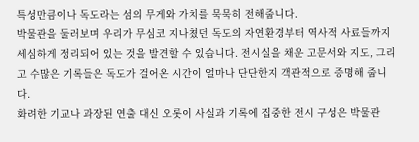특성만큼이나 독도라는 섬의 무게와 가치를 묵묵히 전해줍니다.
박물관을 둘러보며 우리가 무심코 지나쳤던 독도의 자연환경부터 역사적 사료들까지 세심하게 정리되어 있는 것을 발견할 수 있습니다. 전시실을 채운 고문서와 지도, 그리고 수많은 기록들은 독도가 걸어온 시간이 얼마나 단단한지 객관적으로 증명해 줍니다.
화려한 기교나 과장된 연출 대신 오롯이 사실과 기록에 집중한 전시 구성은 박물관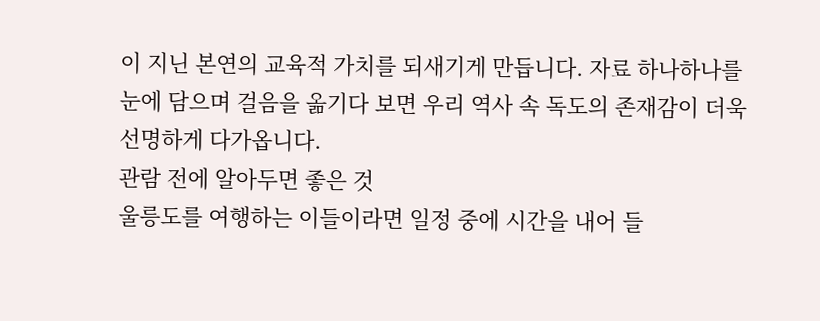이 지닌 본연의 교육적 가치를 되새기게 만듭니다. 자료 하나하나를 눈에 담으며 걸음을 옮기다 보면 우리 역사 속 독도의 존재감이 더욱 선명하게 다가옵니다.
관람 전에 알아두면 좋은 것
울릉도를 여행하는 이들이라면 일정 중에 시간을 내어 들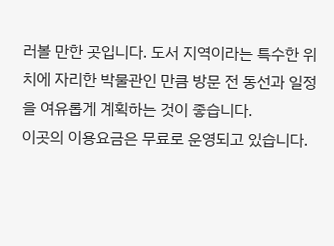러볼 만한 곳입니다. 도서 지역이라는 특수한 위치에 자리한 박물관인 만큼 방문 전 동선과 일정을 여유롭게 계획하는 것이 좋습니다.
이곳의 이용요금은 무료로 운영되고 있습니다.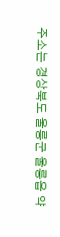주소는 경상북도 울릉군 울릉읍 약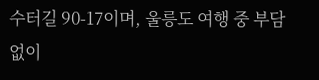수터길 90-17이며, 울릉도 여행 중 부담 없이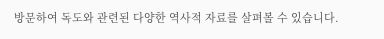방문하여 독도와 관련된 다양한 역사적 자료를 살펴볼 수 있습니다.